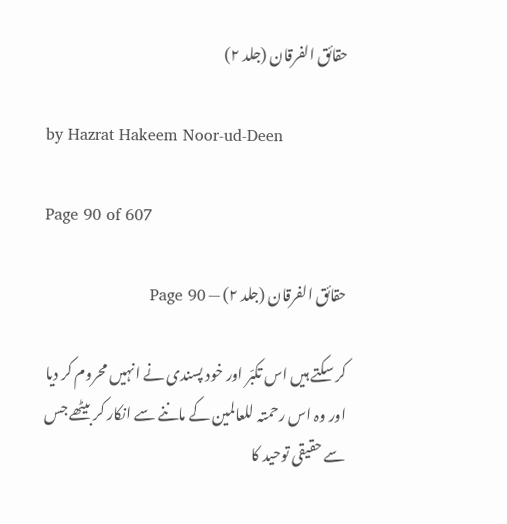حقائق الفرقان (جلد ۲)

by Hazrat Hakeem Noor-ud-Deen

Page 90 of 607

حقائق الفرقان (جلد ۲) — Page 90

کر سکتے ہیں اس تکبّر اور خود پسندی نے انہیں محروم کر دیا اور وہ اس رحمتہ للعالمین کے ماننے سے انکار کر بیٹھے جس سے حقیقی توحید کا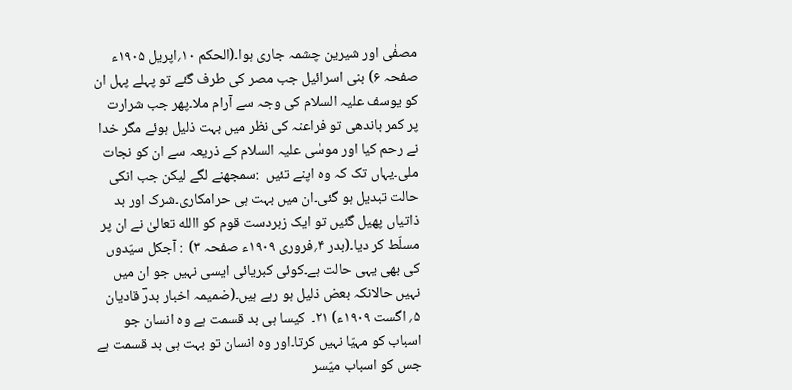مصفٰی اور شیرین چشمہ جاری ہوا۔(الحکم ۱۰؍اپریل ۱۹۰۵ء صفحہ ۶) بنی اسرائیل جب مصر کی طرف گئے تو پہلے پہل ان کو یوسف علیہ السلام کی وجہ سے آرام ملا۔پھر جب شرارت پر کمر باندھی تو فراعنہ کی نظر میں بہت ذلیل ہوئے مگر خدا نے رحم کیا اور موسٰی علیہ السلام کے ذریعہ سے ان کو نجات ملی۔یہاں تک کہ وہ اپنے تئیں  :سمجھنے لگے لیکن جب انکی حالت تبدیل ہو گئی۔ان میں بہت ہی حرامکاری۔شرک اور بد ذاتیاں پھیل گئیں تو ایک زبردست قوم کو االله تعالیٰ نے ان پر مسلّط کر دیا۔(بدر ۴؍فروری ۱۹۰۹ء صفحہ ۳)  : آجکل سیّدوں کی بھی یہی حالت ہے۔کوئی کبریائی ایسی نہیں جو ان میں نہیں حالانکہ بعض ذلیل ہو رہے ہیں۔(ضمیمہ اخبار بدرؔ قادیان ۵؍ اگست ۱۹۰۹ء) ۲۱۔  کیسا ہی بد قسمت ہے وہ انسان جو اسباب کو مہیّا نہیں کرتا۔اور وہ انسان تو بہت ہی بد قسمت ہے جس کو اسباب میّسر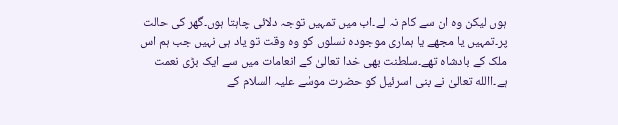ہوں لیکن وہ ان سے کام نہ لے۔اب میں تمہیں توجہ دلائی چاہتا ہوں۔گھر کی حالت پر۔تمہیں یا مجھے یا ہماری موجودہ نسلوں کو وہ وقت تو یاد ہی نہیں جب ہم اس ملک کے بادشاہ تھے۔سلطنت بھی خدا تعالیٰ کے انعامات میں سے ایک بڑی نعمت ہے۔االله تعالیٰ نے بنی اسرئیل کو حضرت موسٰے علیہ السلام کے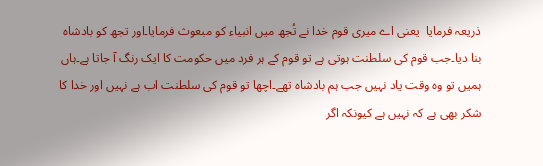ذریعہ فرمایا  یعنی اے میری قوم خدا نے تُجھ میں انبیاء کو مبعوث فرمایا۔اور تجھ کو بادشاہ بنا دیا۔جب قوم کی سلطنت ہوتی ہے تو قوم کے ہر فرد میں حکومت کا ایک رنگ آ جاتا ہے۔ہاں ہمیں تو وہ وقت یاد نہیں جب ہم بادشاہ تھے۔اچھا تو قوم کی سلطنت اب ہے نہیں اور خدا کا شکر بھی ہے کہ نہیں ہے کیونکہ اگر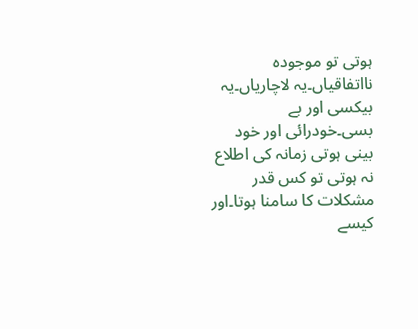ہوتی تو موجودہ نااتفاقیاں۔یہ لاچاریاں۔یہ بیکسی اور بے بسی۔خودرائی اور خود بینی ہوتی زمانہ کی اطلاع نہ ہوتی تو کس قدر مشکلات کا سامنا ہوتا۔اور کیسے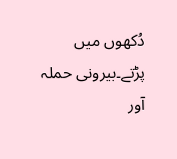دُکھوں میں پڑتے۔بیرونی حملہ آور